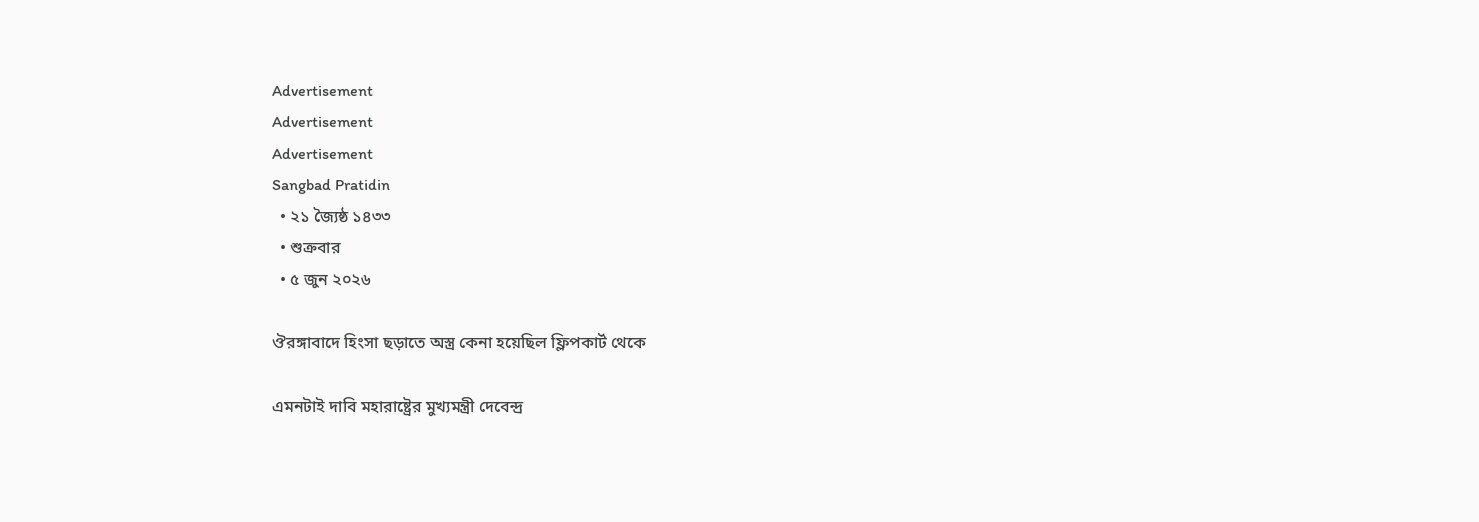Advertisement
Advertisement
Advertisement
Sangbad Pratidin
  • ২১ জ্যৈষ্ঠ ১৪৩৩
  • শুক্রবার
  • ৫ জুন ২০২৬

ঔরঙ্গাবাদে হিংসা ছড়াতে অস্ত্র কেনা হয়েছিল ফ্লিপকার্ট থেকে

এমনটাই দাবি মহারাষ্ট্রের মুখ্যমন্ত্রী দেবেন্দ্র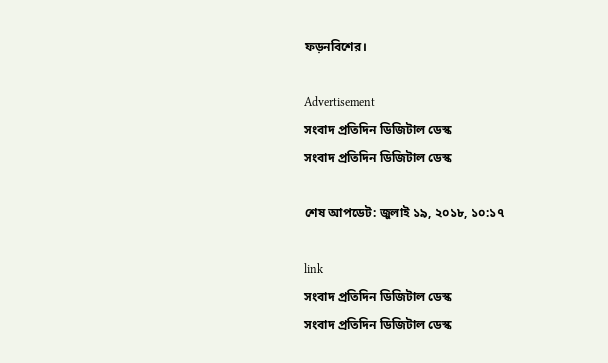ফড়নবিশের।

Advertisement
সংবাদ প্রতিদিন ডিজিটাল ডেস্ক
সংবাদ প্রতিদিন ডিজিটাল ডেস্ক

শেষ আপডেট: জুলাই ১৯, ২০১৮, ১০:১৭

link
সংবাদ প্রতিদিন ডিজিটাল ডেস্ক
সংবাদ প্রতিদিন ডিজিটাল ডেস্ক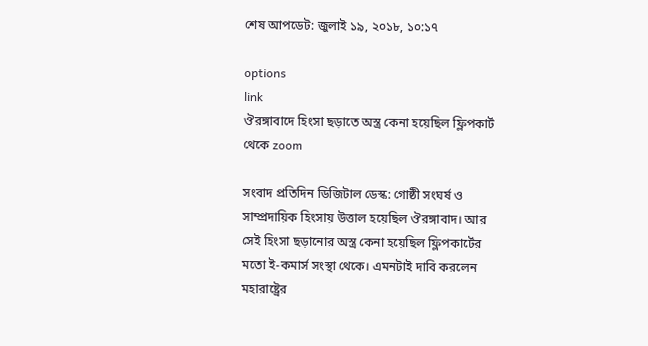শেষ আপডেট: জুলাই ১৯, ২০১৮, ১০:১৭

options
link
ঔরঙ্গাবাদে হিংসা ছড়াতে অস্ত্র কেনা হয়েছিল ফ্লিপকার্ট থেকে zoom

সংবাদ প্রতিদিন ডিজিটাল ডেস্ক: গোষ্ঠী সংঘর্ষ ও সাম্প্রদায়িক হিংসায় উত্তাল হয়েছিল ঔরঙ্গাবাদ। আর সেই হিংসা ছড়ানোর অস্ত্র কেনা হয়েছিল ফ্লিপকার্টের মতো ই-কমার্স সংস্থা থেকে। এমনটাই দাবি করলেন মহারাষ্ট্রের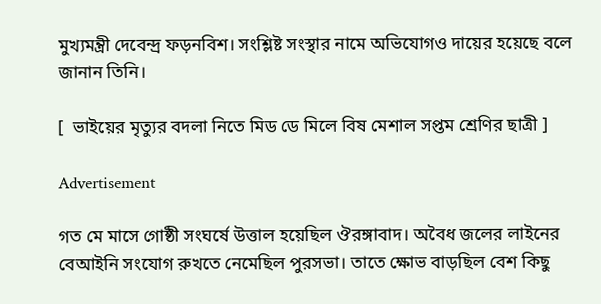মুখ্যমন্ত্রী দেবেন্দ্র ফড়নবিশ। সংশ্লিষ্ট সংস্থার নামে অভিযোগও দায়ের হয়েছে বলে জানান তিনি।

[  ভাইয়ের মৃত্যুর বদলা নিতে মিড ডে মিলে বিষ মেশাল সপ্তম শ্রেণির ছাত্রী ]

Advertisement

গত মে মাসে গোষ্ঠী সংঘর্ষে উত্তাল হয়েছিল ঔরঙ্গাবাদ। অবৈধ জলের লাইনের বেআইনি সংযোগ রুখতে নেমেছিল পুরসভা। তাতে ক্ষোভ বাড়ছিল বেশ কিছু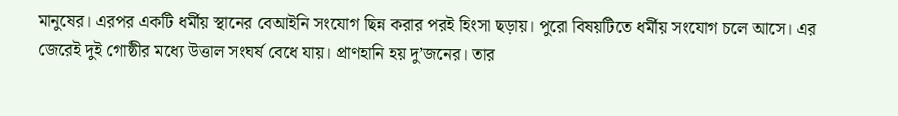মানুষের। এরপর একটি ধর্মীয় স্থানের বেআইনি সংযোগ ছিন্ন করার পরই হিংসা ছড়ায়। পুরো বিষয়টিতে ধর্মীয় সংযোগ চলে আসে। এর জেরেই দুই গোষ্ঠীর মধ্যে উত্তাল সংঘর্ষ বেধে যায়। প্রাণহানি হয় দু’জনের। তার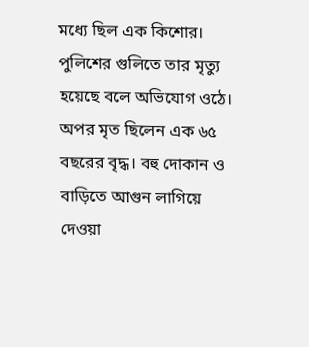মধ্যে ছিল এক কিশোর। পুলিশের গুলিতে তার মৃত্যু হয়েছে বলে অভিযোগ ওঠে। অপর মৃত ছিলেন এক ৬৫ বছরের বৃদ্ধ। বহু দোকান ও বাড়িতে আগুন লাগিয়ে দেওয়া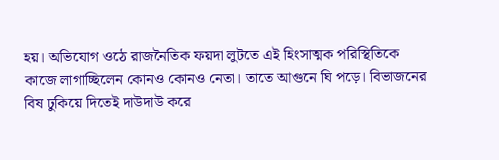হয়। অভিযোগ ওঠে রাজনৈতিক ফয়দা লুটতে এই হিংসাত্মক পরিস্থিতিকে কাজে লাগাচ্ছিলেন কোনও কোনও নেতা। তাতে আগুনে ঘি পড়ে। বিভাজনের বিষ ঢুকিয়ে দিতেই দাউদাউ করে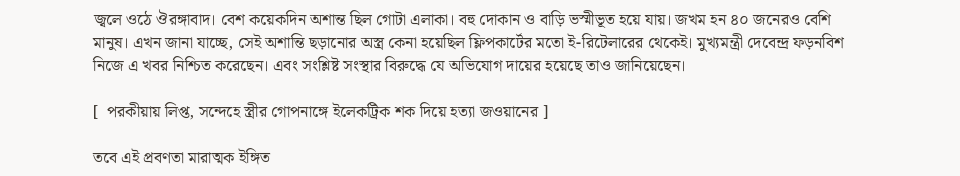জ্বলে ওঠে ঔরঙ্গাবাদ। বেশ কয়েকদিন অশান্ত ছিল গোটা এলাকা। বহু দোকান ও বাড়ি ভস্মীভূত হয়ে যায়। জখম হন ৪০ জনেরও বেশি মানুষ। এখন জানা যাচ্ছে, সেই অশান্তি ছড়ানোর অস্ত্র কেনা হয়েছিল ফ্লিপকার্টের মতো ই-রিটেলারের থেকেই। মুখ্যমন্ত্রী দেবেন্দ্র ফড়নবিশ নিজে এ খবর নিশ্চিত করেছেন। এবং সংশ্লিষ্ট সংস্থার বিরুদ্ধে যে অভিযোগ দায়ের হয়েছে তাও জানিয়েছেন।

[  পরকীয়ায় লিপ্ত, সন্দেহে স্ত্রীর গোপনাঙ্গে ইলেকট্রিক শক দিয়ে হত্যা জওয়ানের ]

তবে এই প্রবণতা মারাত্মক ইঙ্গিত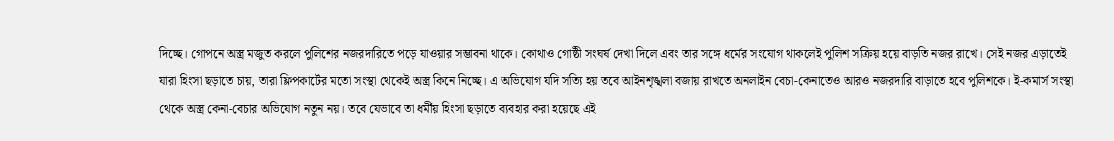দিচ্ছে। গোপনে অস্ত্র মজুত করলে পুলিশের নজরদারিতে পড়ে যাওয়ার সম্ভাবনা থাকে। কোথাও গোষ্ঠী সংঘর্ষ দেখা দিলে এবং তার সঙ্গে ধর্মের সংযোগ থাকলেই পুলিশ সক্রিয় হয়ে বাড়তি নজর রাখে। সেই নজর এড়াতেই যারা হিংসা ছড়াতে চায়, তারা ফ্লিপকার্টের মতো সংস্থা থেকেই অস্ত্র কিনে নিচ্ছে। এ অভিযোগ যদি সত্যি হয় তবে আইনশৃঙ্খলা বজায় রাখতে অনলাইন বেচা-কেনাতেও আরও নজরদারি বাড়াতে হবে পুলিশকে। ই-কমার্স সংস্থা থেকে অস্ত্র কেনা-বেচার অভিযোগ নতুন নয়। তবে যেভাবে তা ধর্মীয় হিংসা ছড়াতে ব্যবহার করা হয়েছে এই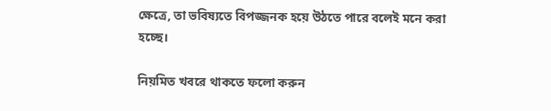ক্ষেত্রে, তা ভবিষ্যতে বিপজ্জনক হয়ে উঠতে পারে বলেই মনে করা হচ্ছে।

নিয়মিত খবরে থাকতে ফলো করুন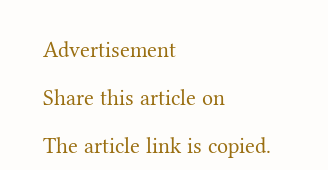Advertisement

Share this article on

The article link is copied.